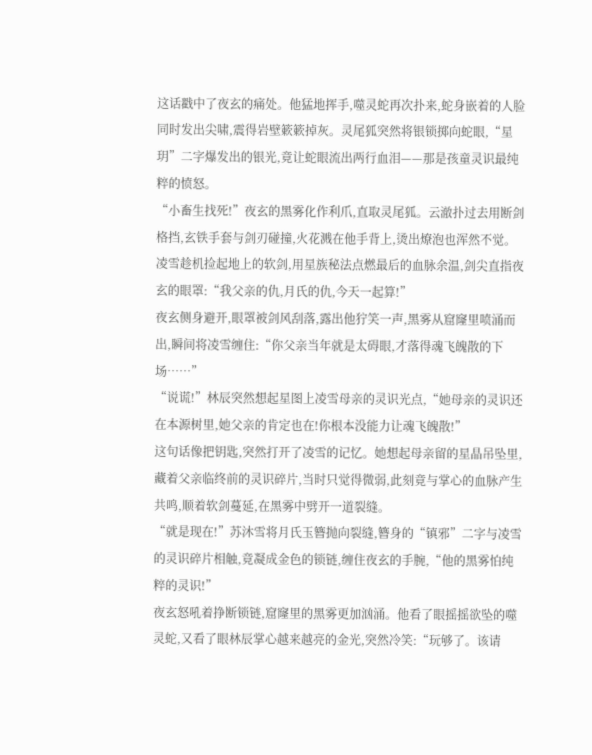这话戳中了夜玄的痛处。他猛地挥手,噬灵蛇再次扑来,蛇身嵌着的人脸同时发出尖啸,震得岩壁簌簌掉灰。灵尾狐突然将银锁掷向蛇眼,“星玥”二字爆发出的银光,竟让蛇眼流出两行血泪——那是孩童灵识最纯粹的愤怒。
“小畜生找死!”夜玄的黑雾化作利爪,直取灵尾狐。云澈扑过去用断剑格挡,玄铁手套与剑刃碰撞,火花溅在他手背上,烫出燎泡也浑然不觉。
凌雪趁机捡起地上的软剑,用星族秘法点燃最后的血脉余温,剑尖直指夜玄的眼罩:“我父亲的仇,月氏的仇,今天一起算!”
夜玄侧身避开,眼罩被剑风刮落,露出他狞笑一声,黑雾从窟窿里喷涌而出,瞬间将凌雪缠住:“你父亲当年就是太碍眼,才落得魂飞魄散的下场……”
“说谎!”林辰突然想起星图上凌雪母亲的灵识光点,“她母亲的灵识还在本源树里,她父亲的肯定也在!你根本没能力让魂飞魄散!”
这句话像把钥匙,突然打开了凌雪的记忆。她想起母亲留的星晶吊坠里,藏着父亲临终前的灵识碎片,当时只觉得微弱,此刻竟与掌心的血脉产生共鸣,顺着软剑蔓延,在黑雾中劈开一道裂缝。
“就是现在!”苏沐雪将月氏玉簪抛向裂缝,簪身的“镇邪”二字与凌雪的灵识碎片相触,竟凝成金色的锁链,缠住夜玄的手腕,“他的黑雾怕纯粹的灵识!”
夜玄怒吼着挣断锁链,窟窿里的黑雾更加汹涌。他看了眼摇摇欲坠的噬灵蛇,又看了眼林辰掌心越来越亮的金光,突然冷笑:“玩够了。该请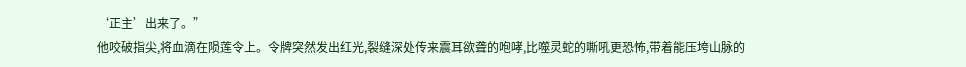‘正主’出来了。”
他咬破指尖,将血滴在陨莲令上。令牌突然发出红光,裂缝深处传来震耳欲聋的咆哮,比噬灵蛇的嘶吼更恐怖,带着能压垮山脉的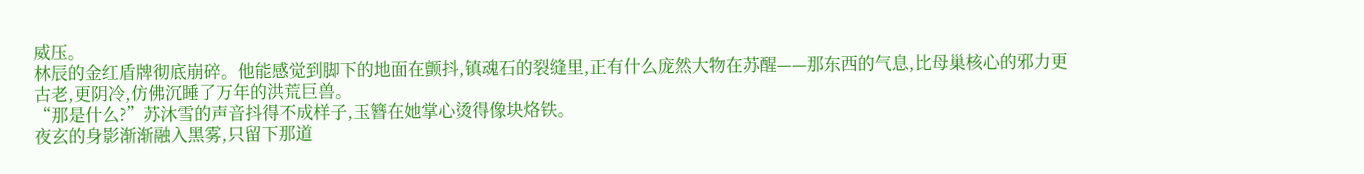威压。
林辰的金红盾牌彻底崩碎。他能感觉到脚下的地面在颤抖,镇魂石的裂缝里,正有什么庞然大物在苏醒——那东西的气息,比母巢核心的邪力更古老,更阴冷,仿佛沉睡了万年的洪荒巨兽。
“那是什么?”苏沐雪的声音抖得不成样子,玉簪在她掌心烫得像块烙铁。
夜玄的身影渐渐融入黑雾,只留下那道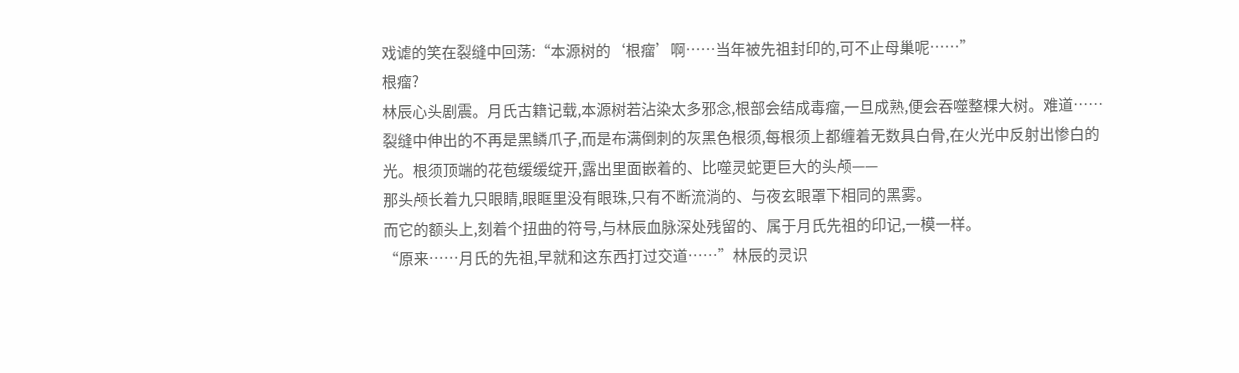戏谑的笑在裂缝中回荡:“本源树的‘根瘤’啊……当年被先祖封印的,可不止母巢呢……”
根瘤?
林辰心头剧震。月氏古籍记载,本源树若沾染太多邪念,根部会结成毒瘤,一旦成熟,便会吞噬整棵大树。难道……
裂缝中伸出的不再是黑鳞爪子,而是布满倒刺的灰黑色根须,每根须上都缠着无数具白骨,在火光中反射出惨白的光。根须顶端的花苞缓缓绽开,露出里面嵌着的、比噬灵蛇更巨大的头颅——
那头颅长着九只眼睛,眼眶里没有眼珠,只有不断流淌的、与夜玄眼罩下相同的黑雾。
而它的额头上,刻着个扭曲的符号,与林辰血脉深处残留的、属于月氏先祖的印记,一模一样。
“原来……月氏的先祖,早就和这东西打过交道……”林辰的灵识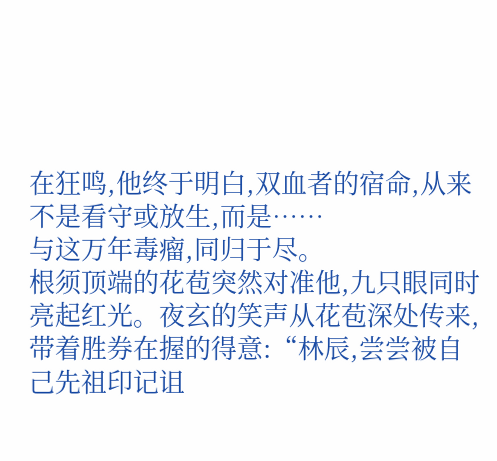在狂鸣,他终于明白,双血者的宿命,从来不是看守或放生,而是……
与这万年毒瘤,同归于尽。
根须顶端的花苞突然对准他,九只眼同时亮起红光。夜玄的笑声从花苞深处传来,带着胜券在握的得意:“林辰,尝尝被自己先祖印记诅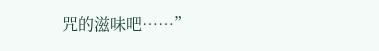咒的滋味吧……”